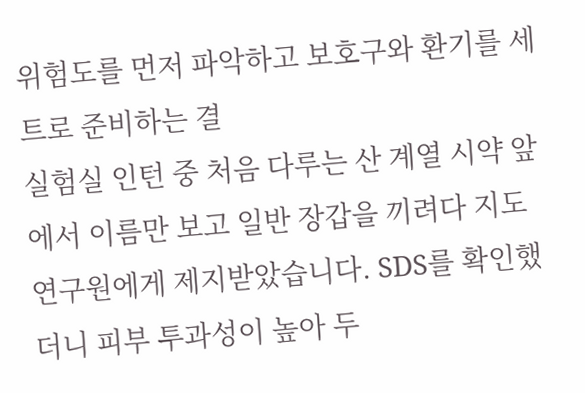위험도를 먼저 파악하고 보호구와 환기를 세트로 준비하는 결
실험실 인턴 중 처음 다루는 산 계열 시약 앞에서 이름만 보고 일반 장갑을 끼려다 지도 연구원에게 제지받았습니다. SDS를 확인했더니 피부 투과성이 높아 두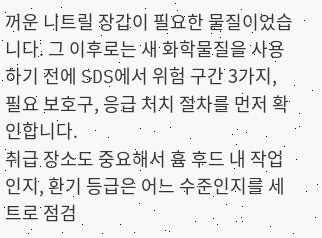꺼운 니트릴 장갑이 필요한 물질이었습니다. 그 이후로는 새 화학물질을 사용하기 전에 SDS에서 위험 구간 3가지, 필요 보호구, 응급 처치 절차를 먼저 확인합니다.
취급 장소도 중요해서 흄 후드 내 작업인지, 환기 등급은 어느 수준인지를 세트로 점검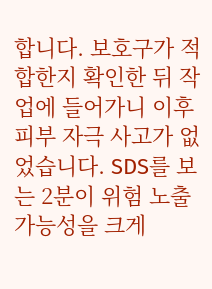합니다. 보호구가 적합한지 확인한 뒤 작업에 들어가니 이후 피부 자극 사고가 없었습니다. SDS를 보는 2분이 위험 노출 가능성을 크게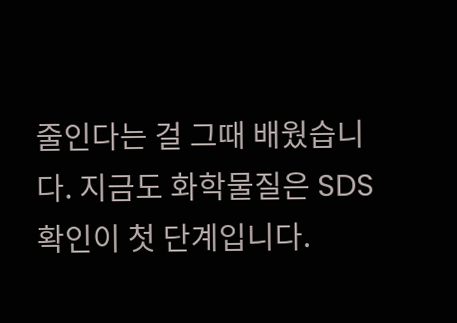줄인다는 걸 그때 배웠습니다. 지금도 화학물질은 SDS 확인이 첫 단계입니다.